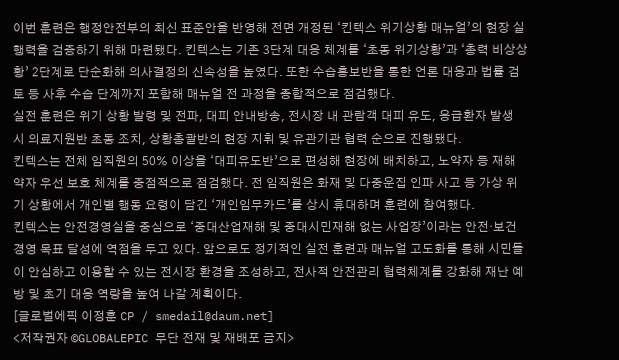이번 훈련은 행정안전부의 최신 표준안을 반영해 전면 개정된 ‘킨텍스 위기상황 매뉴얼’의 현장 실행력을 검증하기 위해 마련됐다. 킨텍스는 기존 3단계 대응 체계를 ‘초동 위기상황’과 ‘총력 비상상황’ 2단계로 단순화해 의사결정의 신속성을 높였다. 또한 수습홍보반을 통한 언론 대응과 법률 검토 등 사후 수습 단계까지 포함해 매뉴얼 전 과정을 종합적으로 점검했다.
실전 훈련은 위기 상황 발령 및 전파, 대피 안내방송, 전시장 내 관람객 대피 유도, 응급환자 발생 시 의료지원반 초동 조치, 상황총괄반의 현장 지휘 및 유관기관 협력 순으로 진행됐다.
킨텍스는 전체 임직원의 50% 이상을 ‘대피유도반’으로 편성해 현장에 배치하고, 노약자 등 재해 약자 우선 보호 체계를 중점적으로 점검했다. 전 임직원은 화재 및 다중운집 인파 사고 등 가상 위기 상황에서 개인별 행동 요령이 담긴 ‘개인임무카드’를 상시 휴대하며 훈련에 참여했다.
킨텍스는 안전경영실을 중심으로 ‘중대산업재해 및 중대시민재해 없는 사업장’이라는 안전·보건 경영 목표 달성에 역점을 두고 있다. 앞으로도 정기적인 실전 훈련과 매뉴얼 고도화를 통해 시민들이 안심하고 이용할 수 있는 전시장 환경을 조성하고, 전사적 안전관리 협력체계를 강화해 재난 예방 및 초기 대응 역량을 높여 나갈 계획이다.
[글로벌에픽 이정훈 CP / smedail@daum.net]
<저작권자 ©GLOBALEPIC 무단 전재 및 재배포 금지>